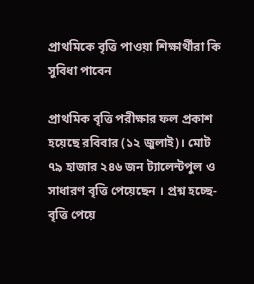প্রাথমিকে বৃত্তি পাওয়া শিক্ষার্থীরা কি সুবিধা পাবেন

প্রাথমিক বৃত্তি পরীক্ষার ফল প্রকাশ হয়েছে রবিবার (১২ জুলাই)। মোট ৭৯ হাজার ২৪৬ জন ট্যালেন্টপুল ও সাধারণ বৃত্তি পেয়েছেন । প্রশ্ন হচ্ছে- বৃত্তি পেয়ে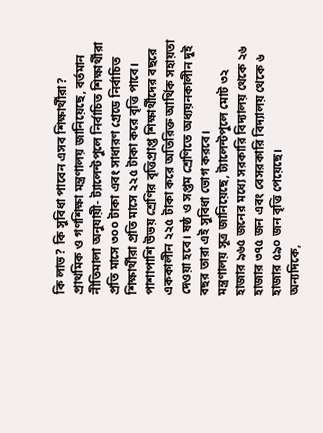কি লাভ? কি সুবিধা পাবেন এসব শিক্ষার্থীরা?
প্রাথমিক ও গণশিক্ষা মন্ত্রণালয় জানিয়েছে, বর্তমান নীতিমালা অনুযায়ী- ট্যালেন্টপুলে নির্বাচিত শিক্ষার্থীরা প্রতি মাসে ৩০০ টাকা এবং সাধারণ গ্রেডে নির্বাচিত শিক্ষার্থীরা প্রতি মাসে ২২৫ টাকা করে বৃত্তি পাবে। পাশাপাশি উভয় শ্রেণির বৃত্তিপ্রাপ্ত শিক্ষার্থীদের বছরে এককালীন ২২৫ টাকা করে অতিরিক্ত আর্থিক সহায়তা দেওয়া হবে। ষষ্ঠ ও সপ্তম শ্রেণিতে অধ্যয়নকালীন দুই বছর তারা এই সুবিধা ভোগ করবে।
মন্ত্রণালয় সূত্র জানিয়েছে, ট্যালেন্টপুলে মোট ৩২ হাজার ৯৬৫ জনের মধ্যে সরকারি বিদ্যালয় থেকে ২৬ হাজার ৩৭৫ জন এবং বেসরকারি বিদ্যালয় থেকে ৬ হাজার ৫৯০ জন বৃত্তি পেয়েছে।
অন্যদিকে,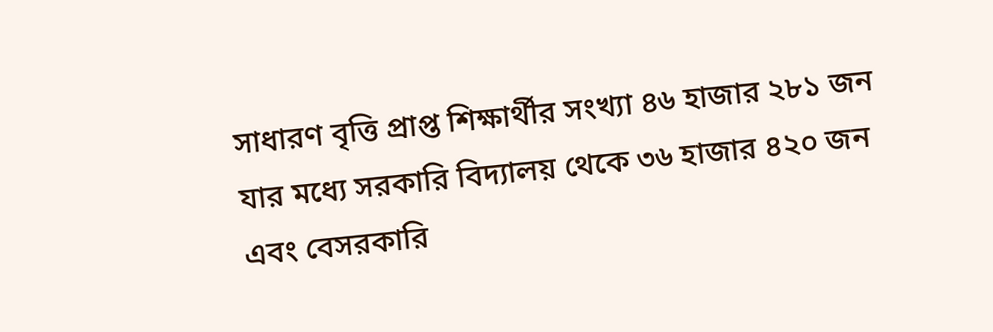সাধারণ বৃত্তি প্রাপ্ত শিক্ষার্থীর সংখ্যা ৪৬ হাজার ২৮১ জন যার মধ্যে সরকারি বিদ্যালয় থেকে ৩৬ হাজার ৪২০ জন এবং বেসরকারি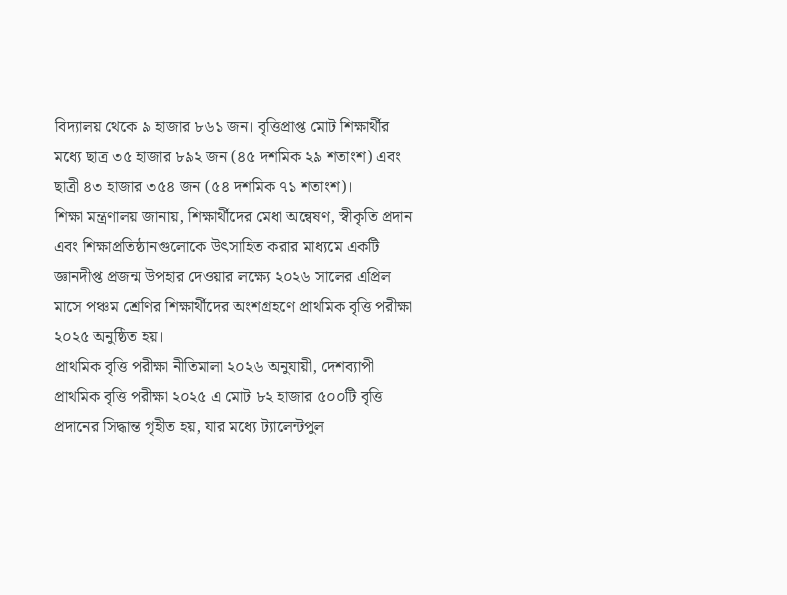বিদ্যালয় থেকে ৯ হাজার ৮৬১ জন। বৃত্তিপ্রাপ্ত মোট শিক্ষার্থীর মধ্যে ছাত্র ৩৫ হাজার ৮৯২ জন (৪৫ দশমিক ২৯ শতাংশ) এবং ছাত্রী ৪৩ হাজার ৩৫৪ জন (৫৪ দশমিক ৭১ শতাংশ)।
শিক্ষা মন্ত্রণালয় জানায়, শিক্ষার্থীদের মেধা অন্বেষণ, স্বীকৃতি প্রদান এবং শিক্ষাপ্রতিষ্ঠানগুলোকে উৎসাহিত করার মাধ্যমে একটি জ্ঞানদীপ্ত প্রজন্ম উপহার দেওয়ার লক্ষ্যে ২০২৬ সালের এপ্রিল মাসে পঞ্চম শ্রেণির শিক্ষার্থীদের অংশগ্রহণে প্রাথমিক বৃত্তি পরীক্ষা ২০২৫ অনুষ্ঠিত হয়।
প্রাথমিক বৃত্তি পরীক্ষা নীতিমালা ২০২৬ অনুযায়ী, দেশব্যাপী প্রাথমিক বৃত্তি পরীক্ষা ২০২৫ এ মোট ৮২ হাজার ৫০০টি বৃত্তি প্রদানের সিদ্ধান্ত গৃহীত হয়, যার মধ্যে ট্যালেন্টপুল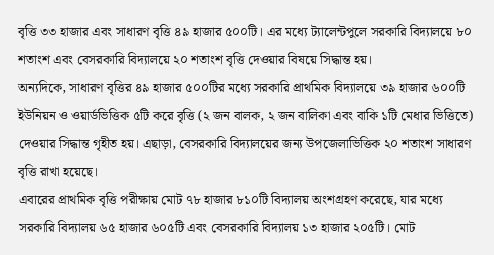বৃত্তি ৩৩ হাজার এবং সাধারণ বৃত্তি ৪৯ হাজার ৫০০টি। এর মধ্যে ট্যালেন্টপুলে সরকারি বিদ্যালয়ে ৮০ শতাংশ এবং বেসরকারি বিদ্যালয়ে ২০ শতাংশ বৃত্তি দেওয়ার বিষয়ে সিদ্ধান্ত হয়।
অন্যদিকে, সাধারণ বৃত্তির ৪৯ হাজার ৫০০টির মধ্যে সরকারি প্রাথমিক বিদ্যালয়ে ৩৯ হাজার ৬০০টি ইউনিয়ন ও ওয়ার্ডভিত্তিক ৫টি করে বৃত্তি (২ জন বালক, ২ জন বালিকা এবং বাকি ১টি মেধার ভিত্তিতে) দেওয়ার সিদ্ধান্ত গৃহীত হয়। এছাড়া, বেসরকারি বিদ্যালয়ের জন্য উপজেলাভিত্তিক ২০ শতাংশ সাধারণ বৃত্তি রাখা হয়েছে।
এবারের প্রাথমিক বৃত্তি পরীক্ষায় মোট ৭৮ হাজার ৮১০টি বিদ্যালয় অংশগ্রহণ করেছে, যার মধ্যে সরকারি বিদ্যালয় ৬৫ হাজার ৬০৫টি এবং বেসরকারি বিদ্যালয় ১৩ হাজার ২০৫টি। মোট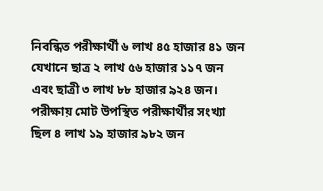নিবন্ধিত পরীক্ষার্থী ৬ লাখ ৪৫ হাজার ৪১ জন যেখানে ছাত্র ২ লাখ ৫৬ হাজার ১১৭ জন এবং ছাত্রী ৩ লাখ ৮৮ হাজার ৯২৪ জন। পরীক্ষায় মোট উপস্থিত পরীক্ষার্থীর সংখ্যা ছিল ৪ লাখ ১৯ হাজার ৯৮২ জন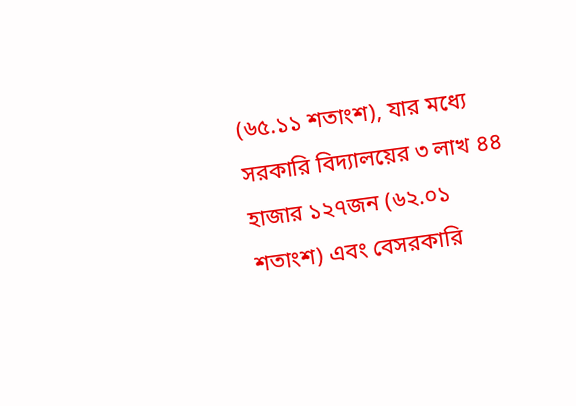(৬৫.১১ শতাংশ), যার মধ্যে সরকারি বিদ্যালয়ের ৩ লাখ ৪৪ হাজার ১২৭জন (৬২.০১ শতাংশ) এবং বেসরকারি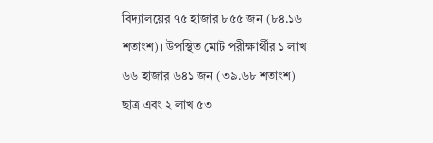বিদ্যালয়ের ৭৫ হাজার ৮৫৫ জন (৮৪.১৬ শতাংশ)। উপস্থিত মোট পরীক্ষার্থীর ১ লাখ ৬৬ হাজার ৬৪১ জন (৩৯.৬৮ শতাংশ) ছাত্র এবং ২ লাখ ৫৩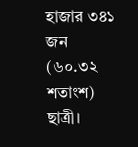হাজার ৩৪১ জন (৬০.৩২ শতাংশ) ছাত্রী।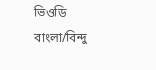ভিওডি বাংলা/বিন্দু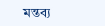মন্তব্য